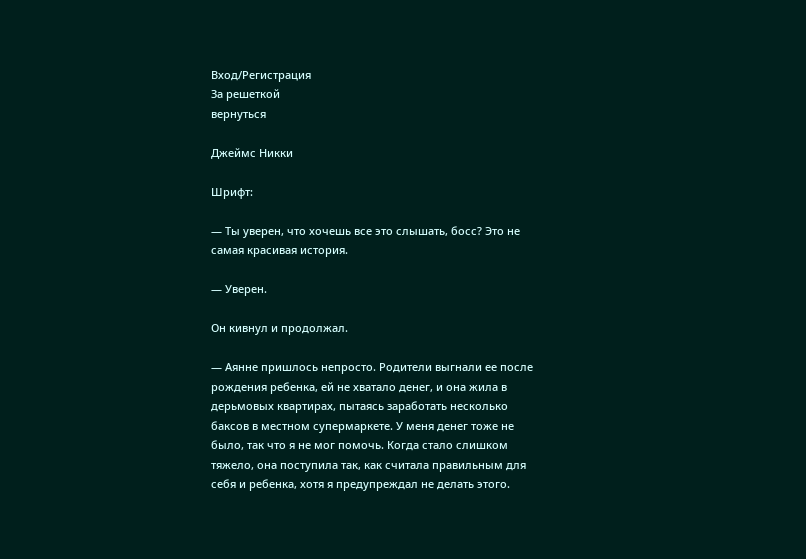Вход/Регистрация
За решеткой
вернуться

Джеймс Никки

Шрифт:

— Ты уверен, что хочешь все это слышать, босс? Это не самая красивая история.

— Уверен.

Он кивнул и продолжал.

— Аянне пришлось непросто. Родители выгнали ее после рождения ребенка, ей не хватало денег, и она жила в дерьмовых квартирах, пытаясь заработать несколько баксов в местном супермаркете. У меня денег тоже не было, так что я не мог помочь. Когда стало слишком тяжело, она поступила так, как считала правильным для себя и ребенка, хотя я предупреждал не делать этого.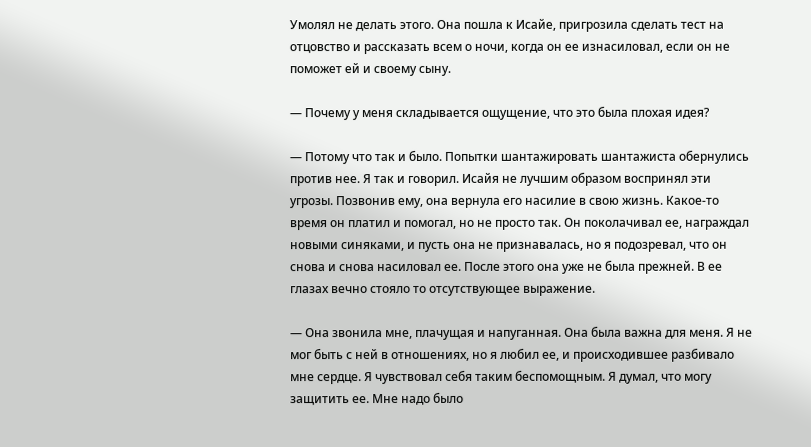Умолял не делать этого. Она пошла к Исайе, пригрозила сделать тест на отцовство и рассказать всем о ночи, когда он ее изнасиловал, если он не поможет ей и своему сыну.

— Почему у меня складывается ощущение, что это была плохая идея?

— Потому что так и было. Попытки шантажировать шантажиста обернулись против нее. Я так и говорил. Исайя не лучшим образом воспринял эти угрозы. Позвонив ему, она вернула его насилие в свою жизнь. Какое-то время он платил и помогал, но не просто так. Он поколачивал ее, награждал новыми синяками, и пусть она не признавалась, но я подозревал, что он снова и снова насиловал ее. После этого она уже не была прежней. В ее глазах вечно стояло то отсутствующее выражение.

— Она звонила мне, плачущая и напуганная. Она была важна для меня. Я не мог быть с ней в отношениях, но я любил ее, и происходившее разбивало мне сердце. Я чувствовал себя таким беспомощным. Я думал, что могу защитить ее. Мне надо было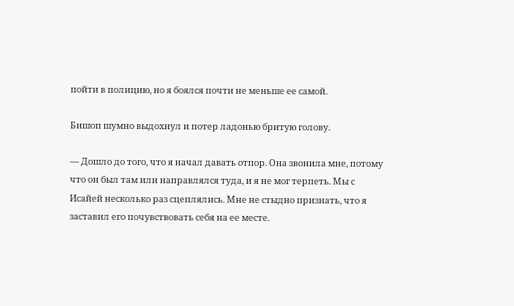пойти в полицию, но я боялся почти не меньше ее самой.

Бишоп шумно выдохнул и потер ладонью бритую голову.

— Дошло до того, что я начал давать отпор. Она звонила мне, потому что он был там или направлялся туда, и я не мог терпеть. Мы с Исайей несколько раз сцеплялись. Мне не стыдно признать, что я заставил его почувствовать себя на ее месте.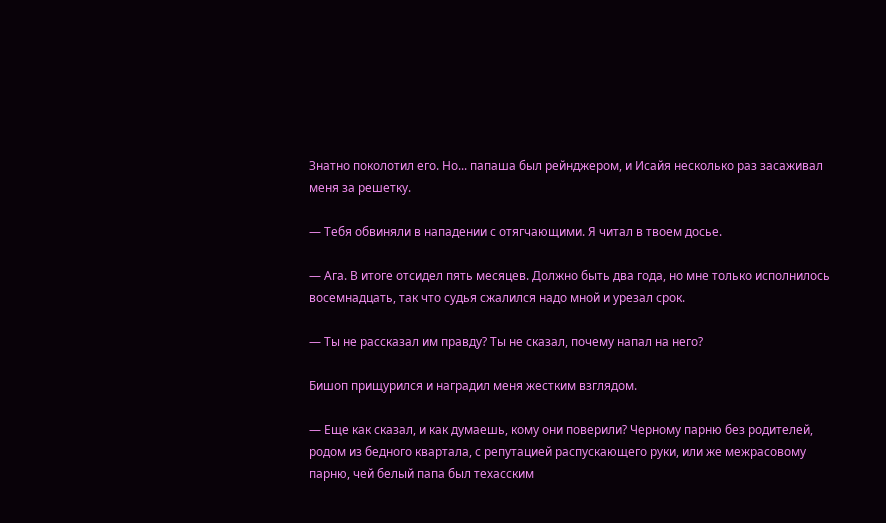Знатно поколотил его. Но... папаша был рейнджером, и Исайя несколько раз засаживал меня за решетку.

— Тебя обвиняли в нападении с отягчающими. Я читал в твоем досье.

— Ага. В итоге отсидел пять месяцев. Должно быть два года, но мне только исполнилось восемнадцать, так что судья сжалился надо мной и урезал срок.

— Ты не рассказал им правду? Ты не сказал, почему напал на него?

Бишоп прищурился и наградил меня жестким взглядом.

— Еще как сказал, и как думаешь, кому они поверили? Черному парню без родителей, родом из бедного квартала, с репутацией распускающего руки, или же межрасовому парню, чей белый папа был техасским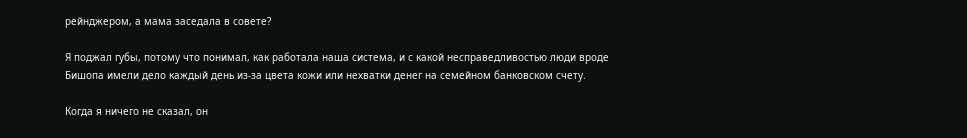рейнджером, а мама заседала в совете?

Я поджал губы, потому что понимал, как работала наша система, и с какой несправедливостью люди вроде Бишопа имели дело каждый день из-за цвета кожи или нехватки денег на семейном банковском счету.

Когда я ничего не сказал, он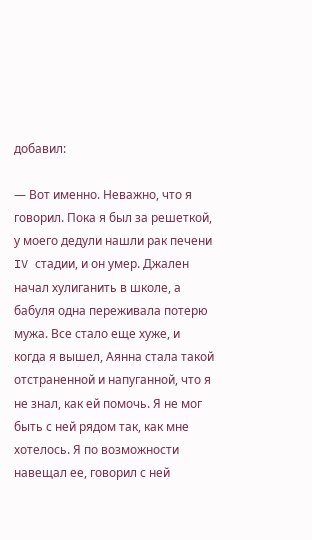добавил:

— Вот именно. Неважно, что я говорил. Пока я был за решеткой, у моего дедули нашли рак печени IV стадии, и он умер. Джален начал хулиганить в школе, а бабуля одна переживала потерю мужа. Все стало еще хуже, и когда я вышел, Аянна стала такой отстраненной и напуганной, что я не знал, как ей помочь. Я не мог быть с ней рядом так, как мне хотелось. Я по возможности навещал ее, говорил с ней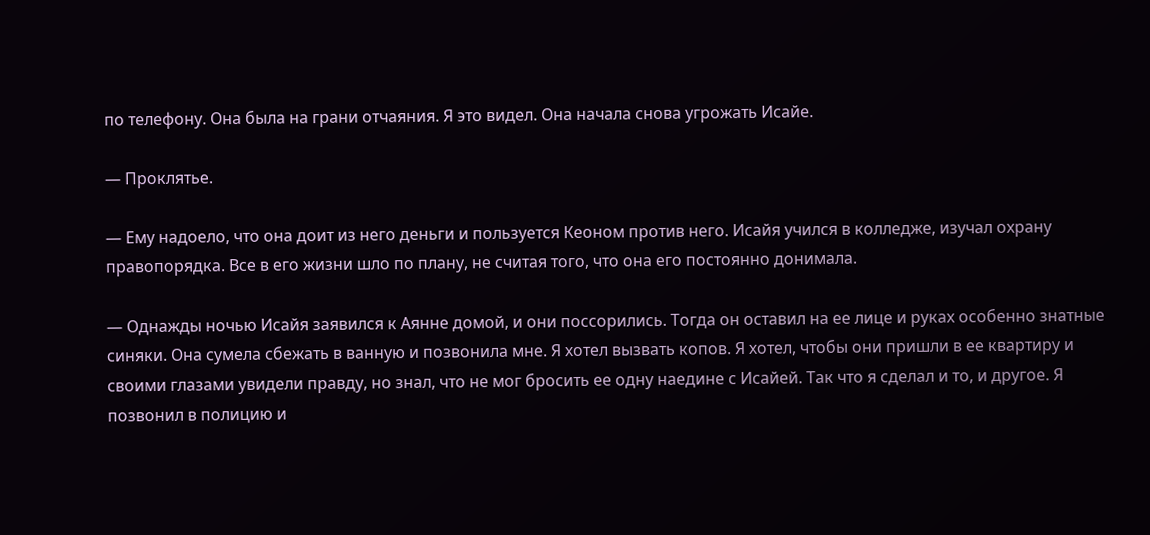по телефону. Она была на грани отчаяния. Я это видел. Она начала снова угрожать Исайе.

— Проклятье.

— Ему надоело, что она доит из него деньги и пользуется Кеоном против него. Исайя учился в колледже, изучал охрану правопорядка. Все в его жизни шло по плану, не считая того, что она его постоянно донимала.

— Однажды ночью Исайя заявился к Аянне домой, и они поссорились. Тогда он оставил на ее лице и руках особенно знатные синяки. Она сумела сбежать в ванную и позвонила мне. Я хотел вызвать копов. Я хотел, чтобы они пришли в ее квартиру и своими глазами увидели правду, но знал, что не мог бросить ее одну наедине с Исайей. Так что я сделал и то, и другое. Я позвонил в полицию и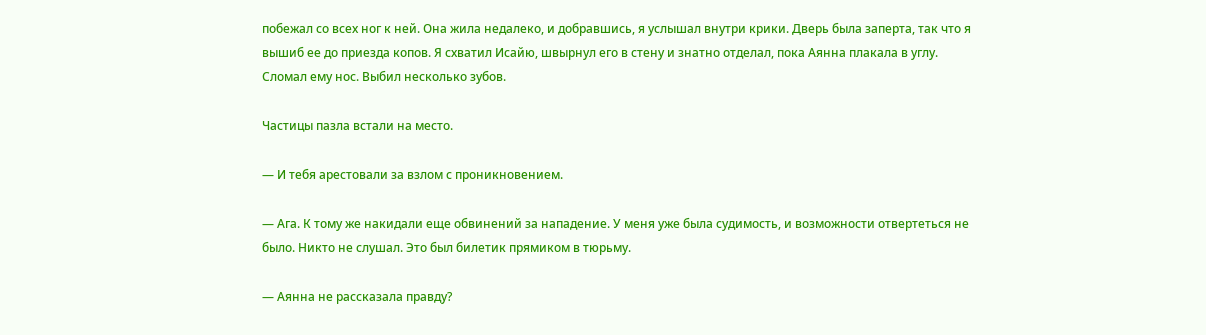побежал со всех ног к ней. Она жила недалеко, и добравшись, я услышал внутри крики. Дверь была заперта, так что я вышиб ее до приезда копов. Я схватил Исайю, швырнул его в стену и знатно отделал, пока Аянна плакала в углу. Сломал ему нос. Выбил несколько зубов.

Частицы пазла встали на место.

— И тебя арестовали за взлом с проникновением.

— Ага. К тому же накидали еще обвинений за нападение. У меня уже была судимость, и возможности отвертеться не было. Никто не слушал. Это был билетик прямиком в тюрьму.

— Аянна не рассказала правду?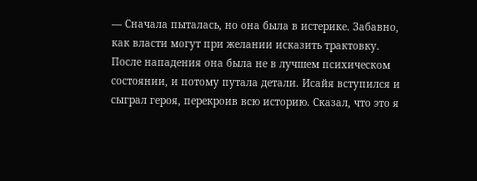— Сначала пыталась, но она была в истерике. Забавно, как власти могут при желании исказить трактовку. После нападения она была не в лучшем психическом состоянии, и потому путала детали. Исайя вступился и сыграл героя, перекроив всю историю. Сказал, что это я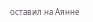оставил на Аянне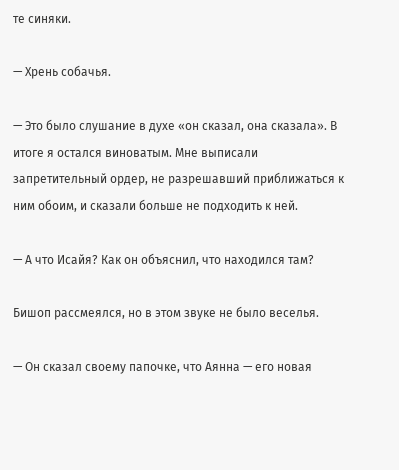те синяки.

— Хрень собачья.

— Это было слушание в духе «он сказал, она сказала». В итоге я остался виноватым. Мне выписали запретительный ордер, не разрешавший приближаться к ним обоим, и сказали больше не подходить к ней.

— А что Исайя? Как он объяснил, что находился там?

Бишоп рассмеялся, но в этом звуке не было веселья.

— Он сказал своему папочке, что Аянна — его новая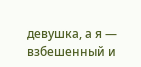девушка, а я — взбешенный и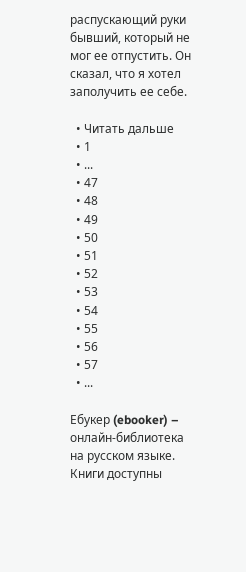распускающий руки бывший, который не мог ее отпустить. Он сказал, что я хотел заполучить ее себе.

  • Читать дальше
  • 1
  • ...
  • 47
  • 48
  • 49
  • 50
  • 51
  • 52
  • 53
  • 54
  • 55
  • 56
  • 57
  • ...

Ебукер (ebooker) – онлайн-библиотека на русском языке. Книги доступны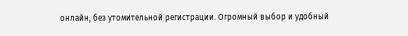онлайн, без утомительной регистрации. Огромный выбор и удобный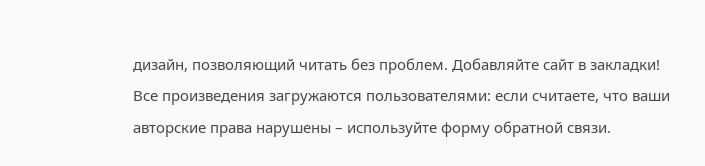дизайн, позволяющий читать без проблем. Добавляйте сайт в закладки! Все произведения загружаются пользователями: если считаете, что ваши авторские права нарушены – используйте форму обратной связи.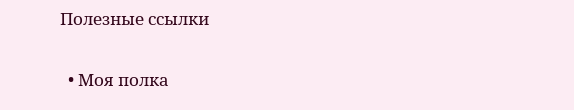Полезные ссылки

  • Моя полка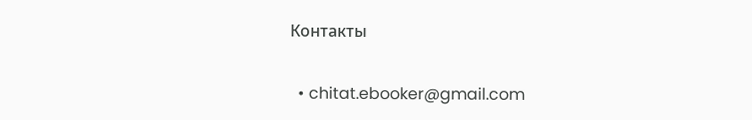Контакты

  • chitat.ebooker@gmail.com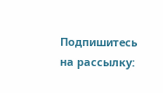Подпишитесь на рассылку: